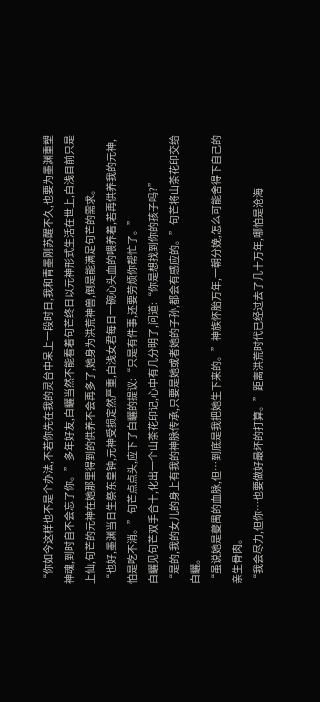“你如今这样也不是个办法,不若你先在我的灵台中呆上一段时日,我和青墨刚苏醒不久,也要为墨渊重塑神魂,到时自不会忘了你。”多年好友,白矖当然不能看着句芒终日以元神形式生活在世上,白浅目前只是上仙,句芒的元神在她那里得到的供养不会再多了,她身为洪荒神兽,倒是能满足句芒的需求。
“也好,墨渊当日生祭东皇钟,元神受损定然严重,白浅女君每日一碗心头血的喂养着,若再供养我的元神,怕是吃不消。”句芒点点头,应下了白矖的提议:“只是有件事,还要劳烦你帮忙了。”
白矖见句芒双手合十,化出一个山茶花印记,心中有几分明了,问道:“你是想找到你的孩子吗?”
“是的,我的女儿的身上有我的神脉传承,只要是她或者她的子孙,都会有感应的。”句芒将山茶花印交给白矖。
“虽说她是夔禺的血脉,但…到底是我把她生下来的。”神族怀胎万年,一朝分娩,怎么可能舍得下自己的亲生骨肉。
“我会尽力,但你…也要做好最坏的打算。”距离洪荒时代已经过去了几十万年,哪怕是沧海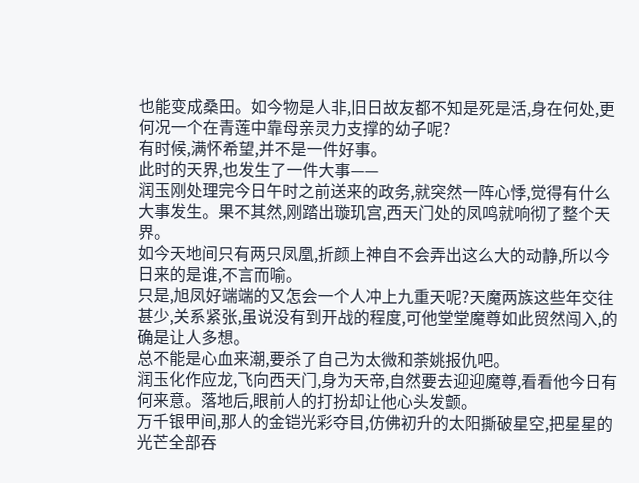也能变成桑田。如今物是人非,旧日故友都不知是死是活,身在何处,更何况一个在青莲中靠母亲灵力支撑的幼子呢?
有时候,满怀希望,并不是一件好事。
此时的天界,也发生了一件大事——
润玉刚处理完今日午时之前送来的政务,就突然一阵心悸,觉得有什么大事发生。果不其然,刚踏出璇玑宫,西天门处的凤鸣就响彻了整个天界。
如今天地间只有两只凤凰,折颜上神自不会弄出这么大的动静,所以今日来的是谁,不言而喻。
只是,旭凤好端端的又怎会一个人冲上九重天呢?天魔两族这些年交往甚少,关系紧张,虽说没有到开战的程度,可他堂堂魔尊如此贸然闯入,的确是让人多想。
总不能是心血来潮,要杀了自己为太微和荼姚报仇吧。
润玉化作应龙,飞向西天门,身为天帝,自然要去迎迎魔尊,看看他今日有何来意。落地后,眼前人的打扮却让他心头发颤。
万千银甲间,那人的金铠光彩夺目,仿佛初升的太阳撕破星空,把星星的光芒全部吞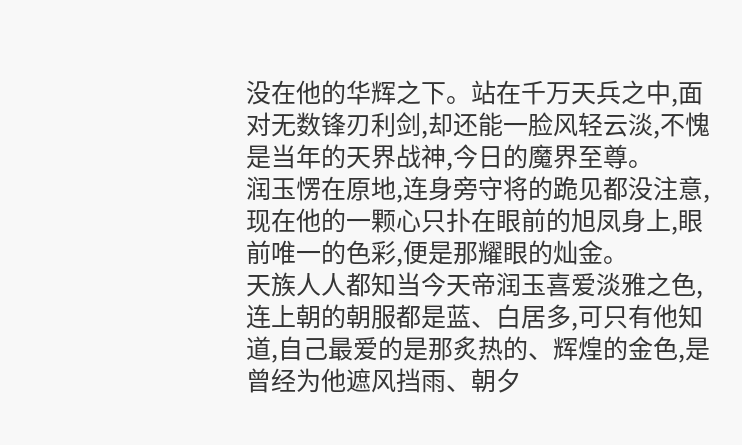没在他的华辉之下。站在千万天兵之中,面对无数锋刃利剑,却还能一脸风轻云淡,不愧是当年的天界战神,今日的魔界至尊。
润玉愣在原地,连身旁守将的跪见都没注意,现在他的一颗心只扑在眼前的旭凤身上,眼前唯一的色彩,便是那耀眼的灿金。
天族人人都知当今天帝润玉喜爱淡雅之色,连上朝的朝服都是蓝、白居多,可只有他知道,自己最爱的是那炙热的、辉煌的金色,是曾经为他遮风挡雨、朝夕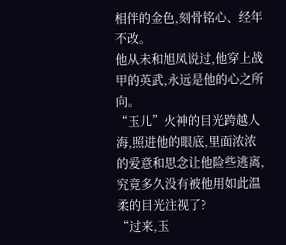相伴的金色,刻骨铭心、经年不改。
他从未和旭凤说过,他穿上战甲的英武,永远是他的心之所向。
“玉儿”火神的目光跨越人海,照进他的眼底,里面浓浓的爱意和思念让他险些逃离,究竟多久没有被他用如此温柔的目光注视了?
“过来,玉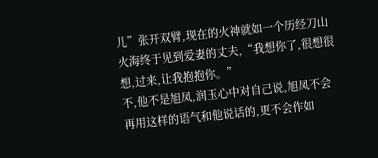儿”张开双臂,现在的火神就如一个历经刀山火海终于见到爱妻的丈夫,“我想你了,很想很想,过来,让我抱抱你。”
不,他不是旭凤,润玉心中对自己说,旭凤不会再用这样的语气和他说话的,更不会作如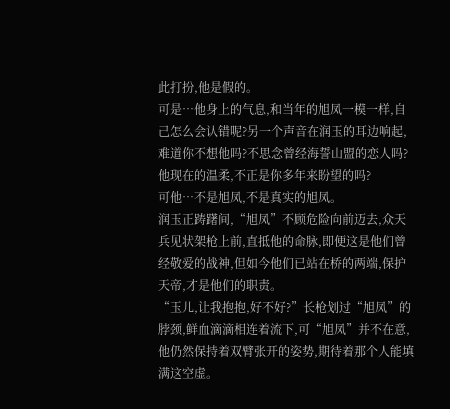此打扮,他是假的。
可是…他身上的气息,和当年的旭凤一模一样,自己怎么会认错呢?另一个声音在润玉的耳边响起,难道你不想他吗?不思念曾经海誓山盟的恋人吗?他现在的温柔,不正是你多年来盼望的吗?
可他…不是旭凤,不是真实的旭凤。
润玉正踌躇间,“旭凤”不顾危险向前迈去,众天兵见状架枪上前,直抵他的命脉,即便这是他们曾经敬爱的战神,但如今他们已站在桥的两端,保护天帝,才是他们的职责。
“玉儿,让我抱抱,好不好?”长枪划过“旭凤”的脖颈,鲜血滴滴相连着流下,可“旭凤”并不在意,他仍然保持着双臂张开的姿势,期待着那个人能填满这空虚。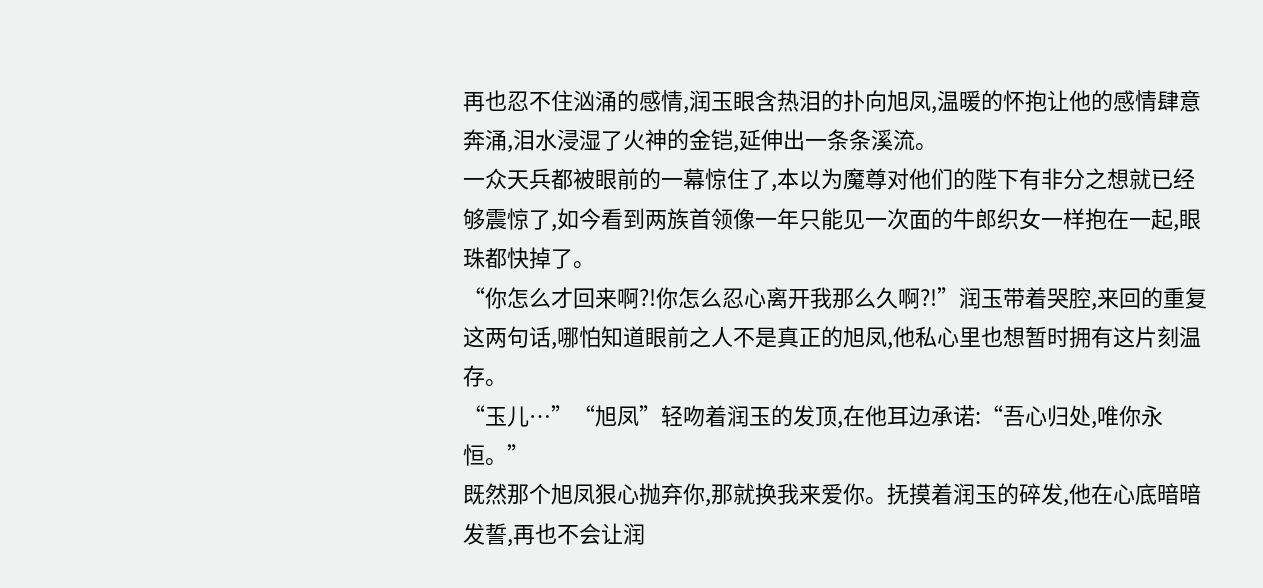再也忍不住汹涌的感情,润玉眼含热泪的扑向旭凤,温暖的怀抱让他的感情肆意奔涌,泪水浸湿了火神的金铠,延伸出一条条溪流。
一众天兵都被眼前的一幕惊住了,本以为魔尊对他们的陛下有非分之想就已经够震惊了,如今看到两族首领像一年只能见一次面的牛郎织女一样抱在一起,眼珠都快掉了。
“你怎么才回来啊?!你怎么忍心离开我那么久啊?!”润玉带着哭腔,来回的重复这两句话,哪怕知道眼前之人不是真正的旭凤,他私心里也想暂时拥有这片刻温存。
“玉儿…”“旭凤”轻吻着润玉的发顶,在他耳边承诺:“吾心归处,唯你永恒。”
既然那个旭凤狠心抛弃你,那就换我来爱你。抚摸着润玉的碎发,他在心底暗暗发誓,再也不会让润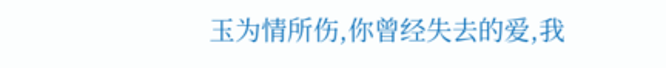玉为情所伤,你曾经失去的爱,我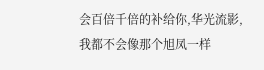会百倍千倍的补给你,华光流影,我都不会像那个旭凤一样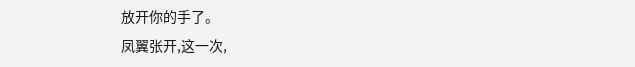放开你的手了。
凤翼张开,这一次,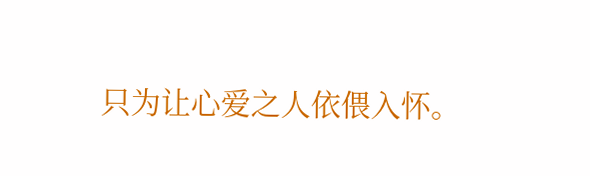只为让心爱之人依偎入怀。